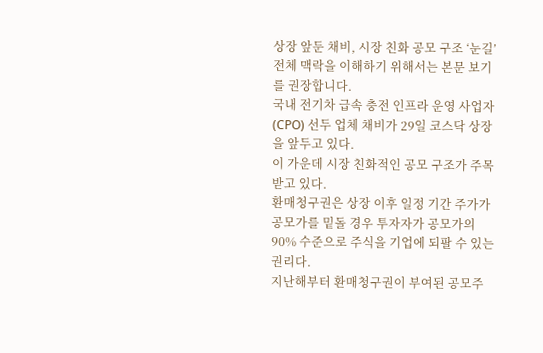상장 앞둔 채비, 시장 친화 공모 구조 ‘눈길’
전체 맥락을 이해하기 위해서는 본문 보기를 권장합니다.
국내 전기차 급속 충전 인프라 운영 사업자(CPO) 선두 업체 채비가 29일 코스닥 상장을 앞두고 있다.
이 가운데 시장 친화적인 공모 구조가 주목받고 있다.
환매청구권은 상장 이후 일정 기간 주가가 공모가를 밑돌 경우 투자자가 공모가의 90% 수준으로 주식을 기업에 되팔 수 있는 권리다.
지난해부터 환매청구권이 부여된 공모주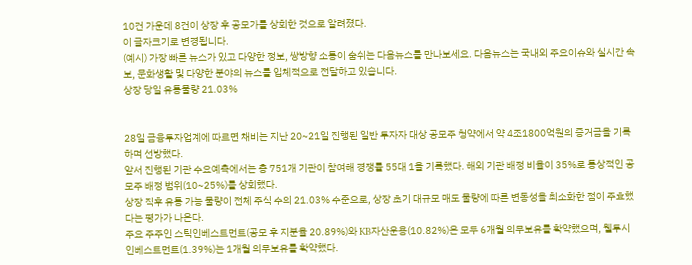10건 가운데 8건이 상장 후 공모가를 상회한 것으로 알려졌다.
이 글자크기로 변경됩니다.
(예시) 가장 빠른 뉴스가 있고 다양한 정보, 쌍방향 소통이 숨쉬는 다음뉴스를 만나보세요. 다음뉴스는 국내외 주요이슈와 실시간 속보, 문화생활 및 다양한 분야의 뉴스를 입체적으로 전달하고 있습니다.
상장 당일 유통물량 21.03%


28일 금융투자업계에 따르면 채비는 지난 20~21일 진행된 일반 투자자 대상 공모주 청약에서 약 4조1800억원의 증거금을 기록하며 선방했다.
앞서 진행된 기관 수요예측에서는 총 751개 기관이 참여해 경쟁률 55대 1을 기록했다. 해외 기관 배정 비율이 35%로 통상적인 공모주 배정 범위(10~25%)를 상회했다.
상장 직후 유통 가능 물량이 전체 주식 수의 21.03% 수준으로, 상장 초기 대규모 매도 물량에 따른 변동성을 최소화한 점이 주효했다는 평가가 나온다.
주요 주주인 스틱인베스트먼트(공모 후 지분율 20.89%)와 KB자산운용(10.82%)은 모두 6개월 의무보유를 확약했으며, 웰투시인베스트먼트(1.39%)는 1개월 의무보유를 확약했다.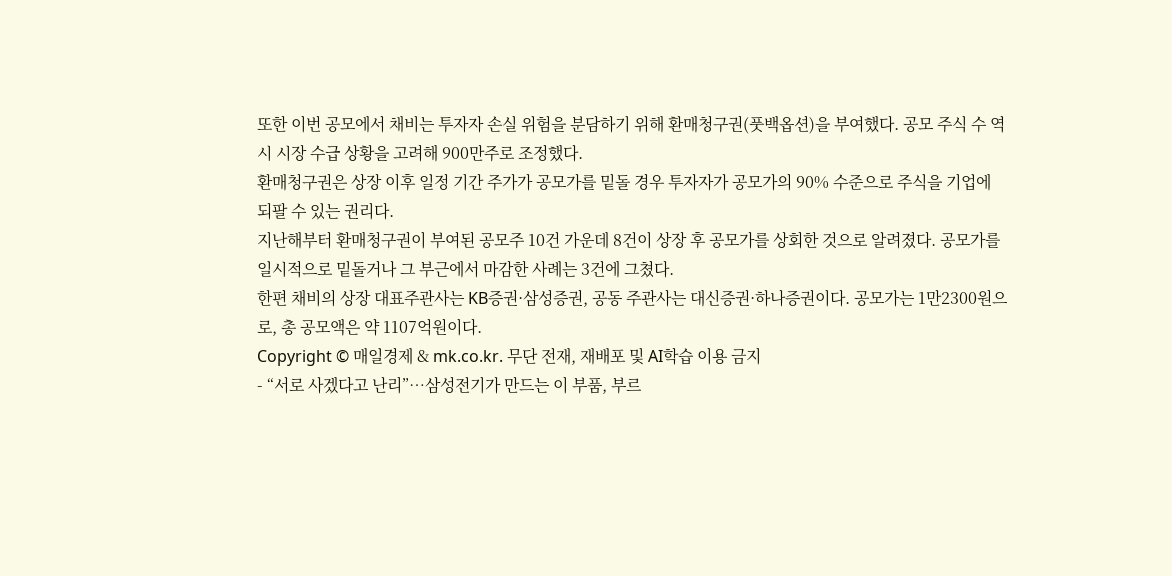또한 이번 공모에서 채비는 투자자 손실 위험을 분담하기 위해 환매청구권(풋백옵션)을 부여했다. 공모 주식 수 역시 시장 수급 상황을 고려해 900만주로 조정했다.
환매청구권은 상장 이후 일정 기간 주가가 공모가를 밑돌 경우 투자자가 공모가의 90% 수준으로 주식을 기업에 되팔 수 있는 권리다.
지난해부터 환매청구권이 부여된 공모주 10건 가운데 8건이 상장 후 공모가를 상회한 것으로 알려졌다. 공모가를 일시적으로 밑돌거나 그 부근에서 마감한 사례는 3건에 그쳤다.
한편 채비의 상장 대표주관사는 KB증권·삼성증권, 공동 주관사는 대신증권·하나증권이다. 공모가는 1만2300원으로, 총 공모액은 약 1107억원이다.
Copyright © 매일경제 & mk.co.kr. 무단 전재, 재배포 및 AI학습 이용 금지
- “서로 사겠다고 난리”…삼성전기가 만드는 이 부품, 부르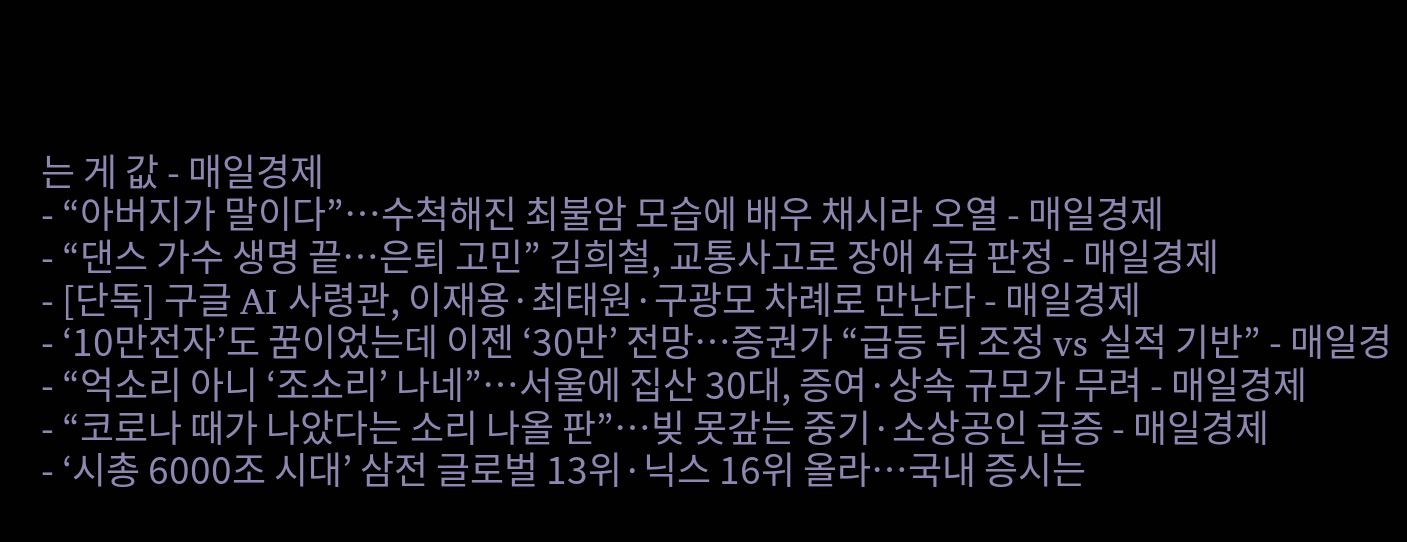는 게 값 - 매일경제
- “아버지가 말이다”…수척해진 최불암 모습에 배우 채시라 오열 - 매일경제
- “댄스 가수 생명 끝…은퇴 고민” 김희철, 교통사고로 장애 4급 판정 - 매일경제
- [단독] 구글 AI 사령관, 이재용·최태원·구광모 차례로 만난다 - 매일경제
- ‘10만전자’도 꿈이었는데 이젠 ‘30만’ 전망…증권가 “급등 뒤 조정 vs 실적 기반” - 매일경
- “억소리 아니 ‘조소리’ 나네”…서울에 집산 30대, 증여·상속 규모가 무려 - 매일경제
- “코로나 때가 나았다는 소리 나올 판”…빚 못갚는 중기·소상공인 급증 - 매일경제
- ‘시총 6000조 시대’ 삼전 글로벌 13위·닉스 16위 올라…국내 증시는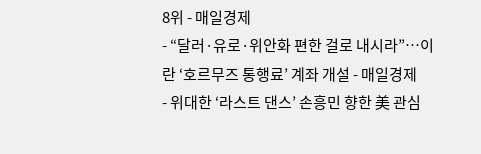8위 - 매일경제
- “달러·유로·위안화 편한 걸로 내시라”…이란 ‘호르무즈 통행료’ 계좌 개설 - 매일경제
- 위대한 ‘라스트 댄스’ 손흥민 향한 美 관심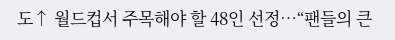도↑ 월드컵서 주목해야 할 48인 선정…“팬들의 큰